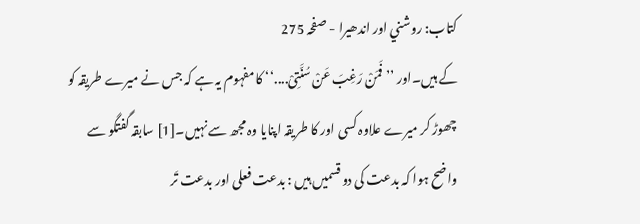کتاب: روشني اور اندھیرا - صفحہ 275
کے ہیں۔اور ’’فَمَنْ رَغِبَ عَنْ سُنَّتِیْ....‘‘ کا مفہوم یہ ہے کہ جس نے میرے طریقہ کو چھوڑ کر میرے علاوہ کسی اور کا طریقہ اپنایا وہ مجھ سے نہیں۔[1] سابقہ گفتگو سے واضح ہوا کہ بدعت کی دو قسمیں ہیں : بدعت فعلی اور بدعت تَر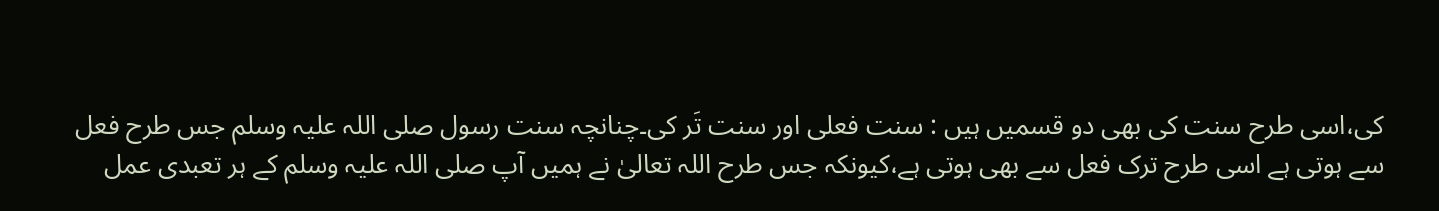کی،اسی طرح سنت کی بھی دو قسمیں ہیں : سنت فعلی اور سنت تَر کی۔چنانچہ سنت رسول صلی اللہ علیہ وسلم جس طرح فعل سے ہوتی ہے اسی طرح ترک فعل سے بھی ہوتی ہے،کیونکہ جس طرح اللہ تعالیٰ نے ہمیں آپ صلی اللہ علیہ وسلم کے ہر تعبدی عمل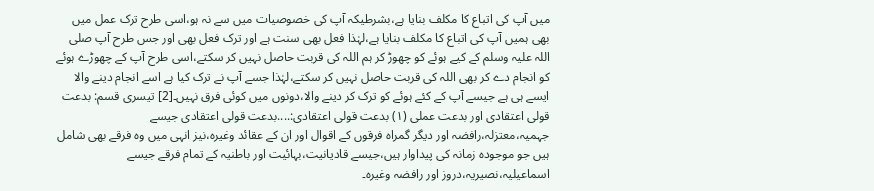میں آپ کی اتباع کا مکلف بنایا ہے،بشرطیکہ آپ کی خصوصیات میں سے نہ ہو،اسی طرح ترک عمل میں بھی ہمیں آپ کی اتباع کا مکلف بنایا ہے،لہٰذا فعل بھی سنت ہے اور ترک فعل بھی اور جس طرح آپ صلی اللہ علیہ وسلم کے کیے ہوئے کو چھوڑ کر ہم اللہ کی قربت حاصل نہیں کر سکتے،اسی طرح آپ کے چھوڑے ہوئے کو انجام دے کر بھی اللہ کی قربت حاصل نہیں کر سکتے،لہٰذا جسے آپ نے ترک کیا ہے اسے انجام دینے والا ایسے ہی ہے جیسے آپ کے کئے ہوئے کو ترک کر دینے والا،دونوں میں کوئی فرق نہیں۔[2] تیسری قسم: بدعت قولی اعتقادی اور بدعت عملی (۱) بدعت قولی اعتقادی:....بدعت قولی اعتقادی جیسے جہمیہ،معتزلہ،رافضہ اور دیگر گمراہ فرقوں کے اقوال اور ان کے عقائد وغیرہ،نیز انہی میں وہ فرقے بھی شامل ہیں جو موجودہ زمانہ کی پیداوار ہیں،جیسے قادیانیت،بہائیت اور باطنیہ کے تمام فرقے جیسے اسماعیلیہ،نصیریہ،دروز اور رافضہ وغیرہ۔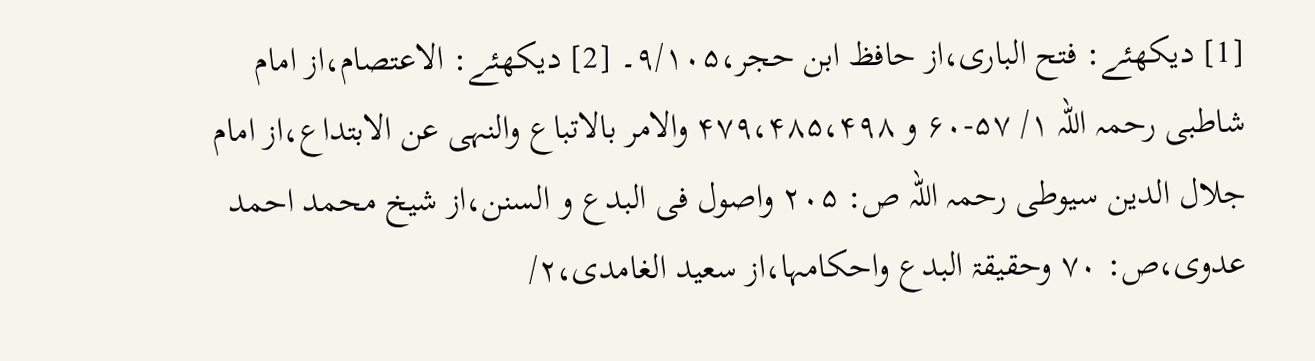[1] دیکھئے: فتح الباری،از حافظ ابن حجر،۹/۱۰۵۔ [2] دیکھئے: الاعتصام،از امام شاطبی رحمہ اللہ ۱/ ۵۷-۶۰ و ۴۷۹،۴۸۵،۴۹۸ والامر بالاتباع والنہی عن الابتداع،از امام جلال الدین سیوطی رحمہ اللہ ص: ۲۰۵ واصول فی البدع و السنن،از شیخ محمد احمد عدوی،ص: ۷۰ وحقیقۃ البدع واحکامہا،از سعید الغامدی،۲/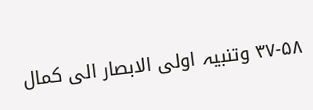۳۷-۵۸ وتنبیہ اولی الابصار الی کمال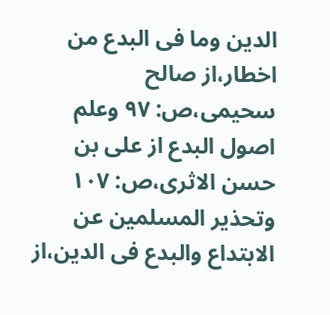الدین وما فی البدع من اخطار،از صالح سحیمی،ص: ۹۷ وعلم اصول البدع از علی بن حسن الاثری،ص: ۱۰۷ وتحذیر المسلمین عن الابتداع والبدع فی الدین،از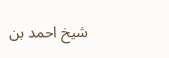شیخ احمد بن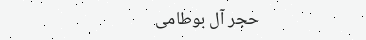حجر آل بوطامی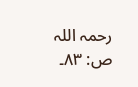رحمہ اللہ ص: ۸۳۔